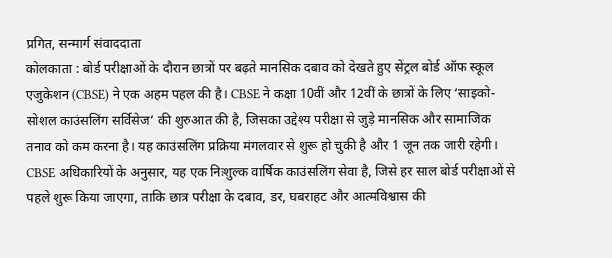प्रगित, सन्मार्ग संवाददाता
कोलकाता : बोर्ड परीक्षाओं के दौरान छात्रों पर बढ़ते मानसिक दबाव को देखते हुए सेंट्रल बोर्ड ऑफ स्कूल एजुकेशन (CBSE) ने एक अहम पहल की है। CBSE ने कक्षा 10वीं और 12वीं के छात्रों के लिए ‘साइको-सोशल काउंसलिंग सर्विसेज’ की शुरुआत की है, जिसका उद्देश्य परीक्षा से जुड़े मानसिक और सामाजिक तनाव को कम करना है। यह काउंसलिंग प्रक्रिया मंगलवार से शुरू हो चुकी है और 1 जून तक जारी रहेगी।
CBSE अधिकारियों के अनुसार, यह एक निःशुल्क वार्षिक काउंसलिंग सेवा है, जिसे हर साल बोर्ड परीक्षाओं से पहले शुरू किया जाएगा, ताकि छात्र परीक्षा के दबाव, डर, घबराहट और आत्मविश्वास की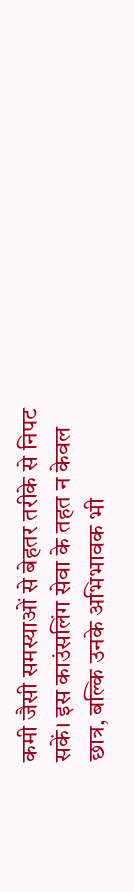कमी जैसी समस्याओं से बेहतर तरीके से निपट सकें। इस काउंसलिंग सेवा के तहत न केवल छात्र, बल्कि उनके अभिभावक भी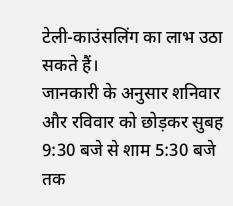टेली-काउंसलिंग का लाभ उठा सकते हैं।
जानकारी के अनुसार शनिवार और रविवार को छोड़कर सुबह 9:30 बजे से शाम 5:30 बजे तक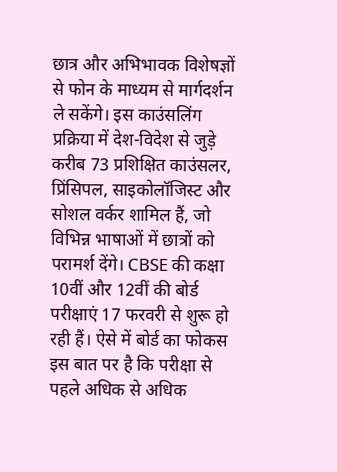छात्र और अभिभावक विशेषज्ञों से फोन के माध्यम से मार्गदर्शन ले सकेंगे। इस काउंसलिंग प्रक्रिया में देश-विदेश से जुड़े करीब 73 प्रशिक्षित काउंसलर, प्रिंसिपल, साइकोलॉजिस्ट और सोशल वर्कर शामिल हैं, जो विभिन्न भाषाओं में छात्रों को परामर्श देंगे। CBSE की कक्षा 10वीं और 12वीं की बोर्ड परीक्षाएं 17 फरवरी से शुरू हो रही हैं। ऐसे में बोर्ड का फोकस इस बात पर है कि परीक्षा से पहले अधिक से अधिक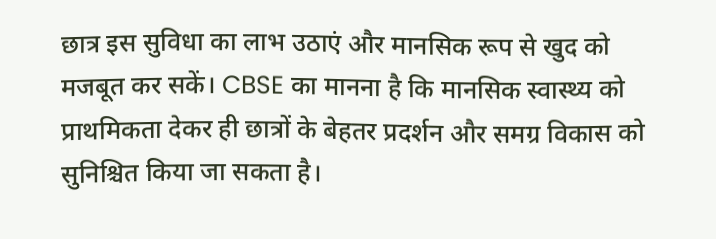छात्र इस सुविधा का लाभ उठाएं और मानसिक रूप से खुद को मजबूत कर सकें। CBSE का मानना है कि मानसिक स्वास्थ्य को प्राथमिकता देकर ही छात्रों के बेहतर प्रदर्शन और समग्र विकास को सुनिश्चित किया जा सकता है।